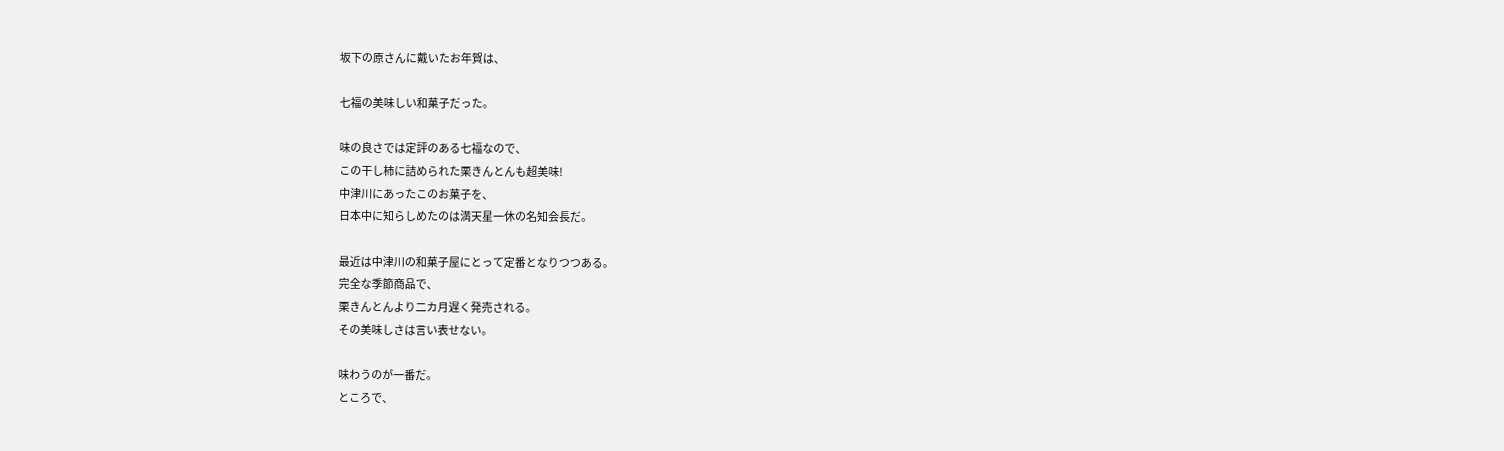坂下の原さんに戴いたお年賀は、

七福の美味しい和菓子だった。

味の良さでは定評のある七福なので、
この干し柿に詰められた栗きんとんも超美味!
中津川にあったこのお菓子を、
日本中に知らしめたのは満天星一休の名知会長だ。

最近は中津川の和菓子屋にとって定番となりつつある。
完全な季節商品で、
栗きんとんより二カ月遅く発売される。
その美味しさは言い表せない。

味わうのが一番だ。
ところで、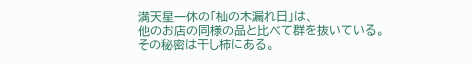満天星一休の「杣の木漏れ日」は、
他のお店の同様の品と比べて群を抜いている。
その秘密は干し柿にある。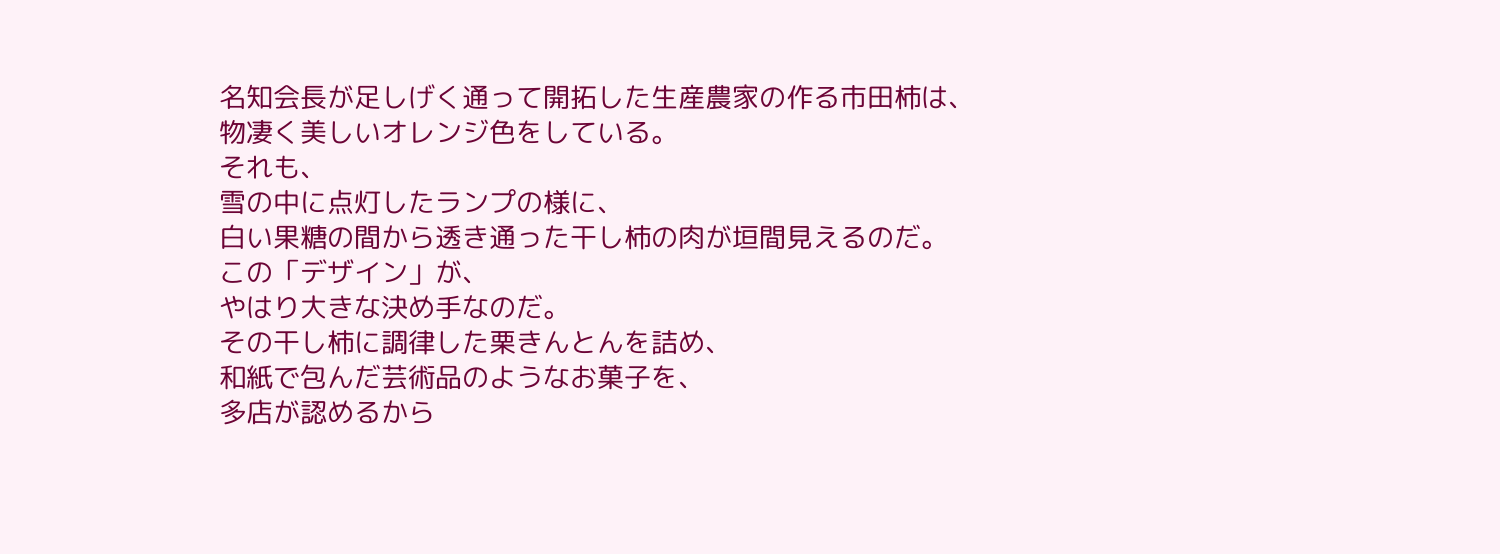名知会長が足しげく通って開拓した生産農家の作る市田柿は、
物凄く美しいオレンジ色をしている。
それも、
雪の中に点灯したランプの様に、
白い果糖の間から透き通った干し柿の肉が垣間見えるのだ。
この「デザイン」が、
やはり大きな決め手なのだ。
その干し柿に調律した栗きんとんを詰め、
和紙で包んだ芸術品のようなお菓子を、
多店が認めるから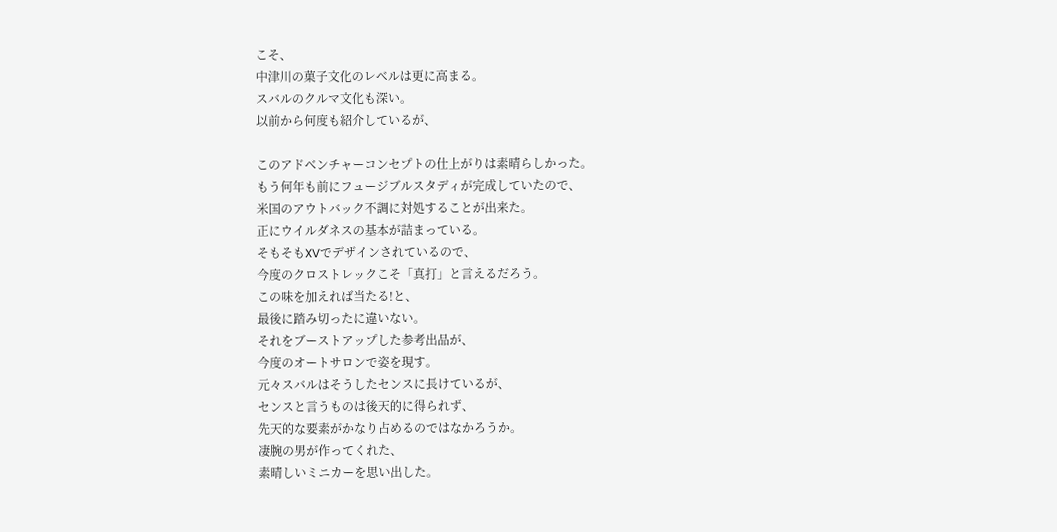こそ、
中津川の菓子文化のレベルは更に高まる。
スバルのクルマ文化も深い。
以前から何度も紹介しているが、

このアドベンチャーコンセプトの仕上がりは素晴らしかった。
もう何年も前にフュージブルスタディが完成していたので、
米国のアウトバック不調に対処することが出来た。
正にウイルダネスの基本が詰まっている。
そもそもXVでデザインされているので、
今度のクロストレックこそ「真打」と言えるだろう。
この味を加えれば当たる!と、
最後に踏み切ったに違いない。
それをブーストアップした参考出品が、
今度のオートサロンで姿を現す。
元々スバルはそうしたセンスに長けているが、
センスと言うものは後天的に得られず、
先天的な要素がかなり占めるのではなかろうか。
凄腕の男が作ってくれた、
素晴しいミニカーを思い出した。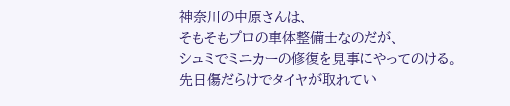神奈川の中原さんは、
そもそもプロの車体整備士なのだが、
シュミでミニカーの修復を見事にやってのける。
先日傷だらけでタイヤが取れてい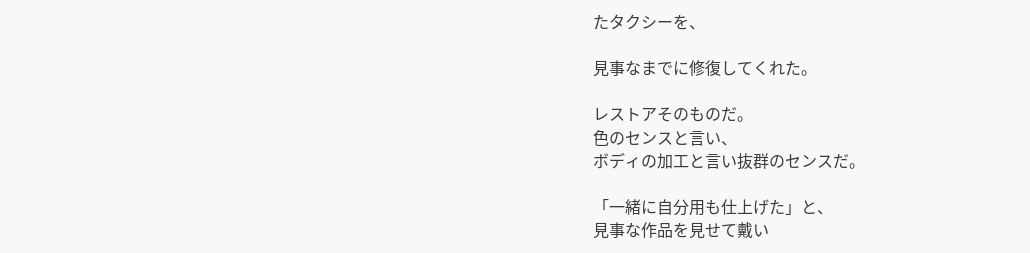たタクシーを、

見事なまでに修復してくれた。

レストアそのものだ。
色のセンスと言い、
ボディの加工と言い抜群のセンスだ。

「一緒に自分用も仕上げた」と、
見事な作品を見せて戴い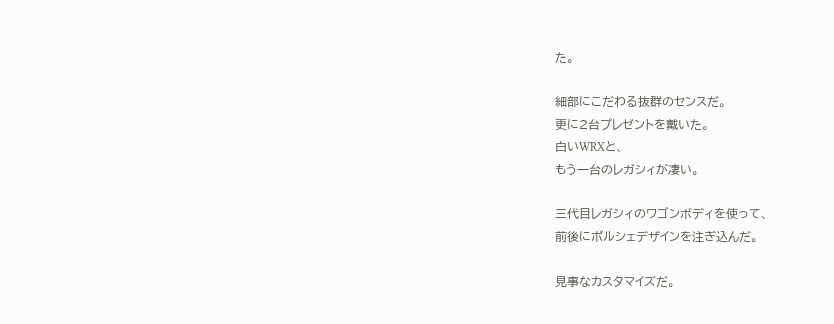た。

細部にこだわる抜群のセンスだ。
更に2台プレゼントを戴いた。
白いWRXと、
もう一台のレガシィが凄い。

三代目レガシィのワゴンボディを使って、
前後にポルシェデザインを注ぎ込んだ。

見事なカスタマイズだ。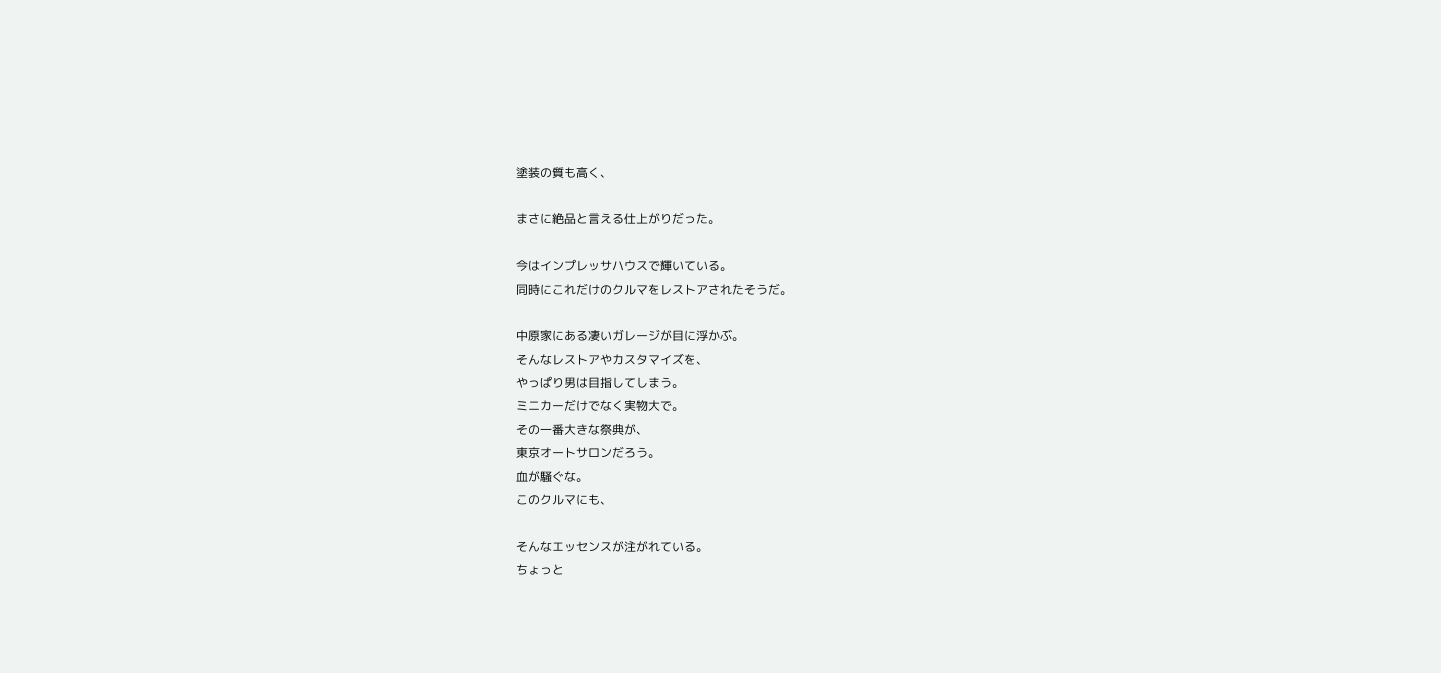塗装の質も高く、

まさに絶品と言える仕上がりだった。

今はインプレッサハウスで輝いている。
同時にこれだけのクルマをレストアされたそうだ。

中原家にある凄いガレージが目に浮かぶ。
そんなレストアやカスタマイズを、
やっぱり男は目指してしまう。
ミニカーだけでなく実物大で。
その一番大きな祭典が、
東京オートサロンだろう。
血が騒ぐな。
このクルマにも、

そんなエッセンスが注がれている。
ちょっと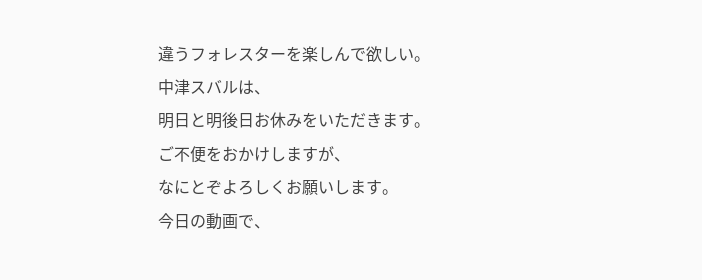違うフォレスターを楽しんで欲しい。
中津スバルは、
明日と明後日お休みをいただきます。
ご不便をおかけしますが、
なにとぞよろしくお願いします。
今日の動画で、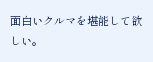面白いクルマを堪能して欲しい。